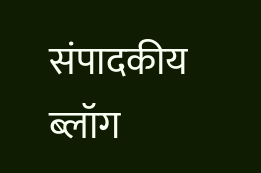संपादकीय
ब्लॉग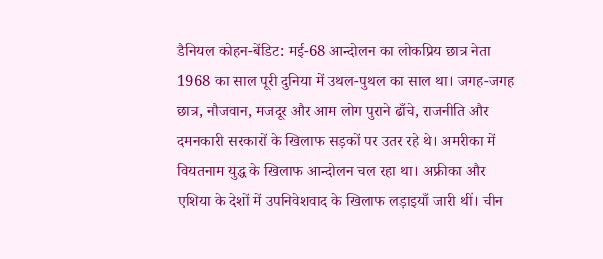डैनियल कोहन-बेंडिट: मई-68 आन्दोलन का लोकप्रिय छात्र नेता
1968 का साल पूरी दुनिया में उथल-पुथल का साल था। जगह-जगह छात्र, नौजवान, मजदूर और आम लोग पुराने ढाँचे, राजनीति और दमनकारी सरकारों के खिलाफ सड़कों पर उतर रहे थे। अमरीका में वियतनाम युद्ध के खिलाफ आन्दोलन चल रहा था। अफ्रीका और एशिया के देशों में उपनिवेशवाद के खिलाफ लड़ाइयाँ जारी थीं। चीन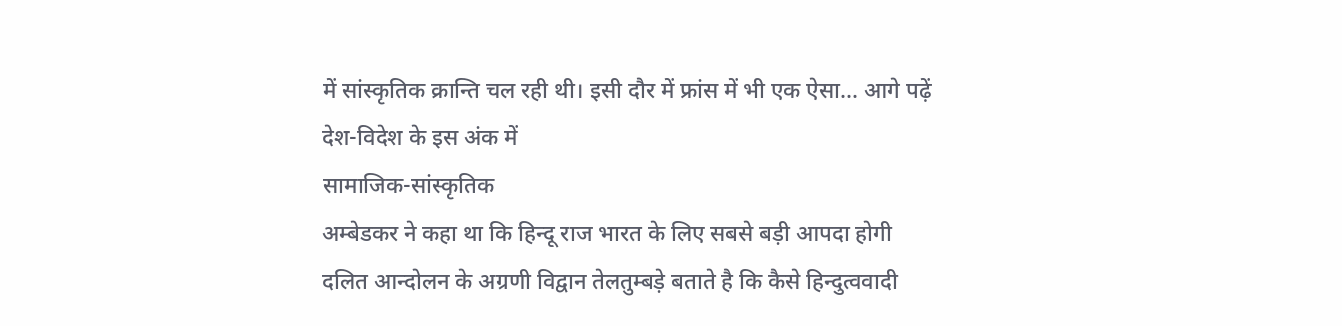में सांस्कृतिक क्रान्ति चल रही थी। इसी दौर में फ्रांस में भी एक ऐसा... आगे पढ़ें
देश-विदेश के इस अंक में
सामाजिक-सांस्कृतिक
अम्बेडकर ने कहा था कि हिन्दू राज भारत के लिए सबसे बड़ी आपदा होगी
दलित आन्दोलन के अग्रणी विद्वान तेलतुम्बड़े बताते है कि कैसे हिन्दुत्ववादी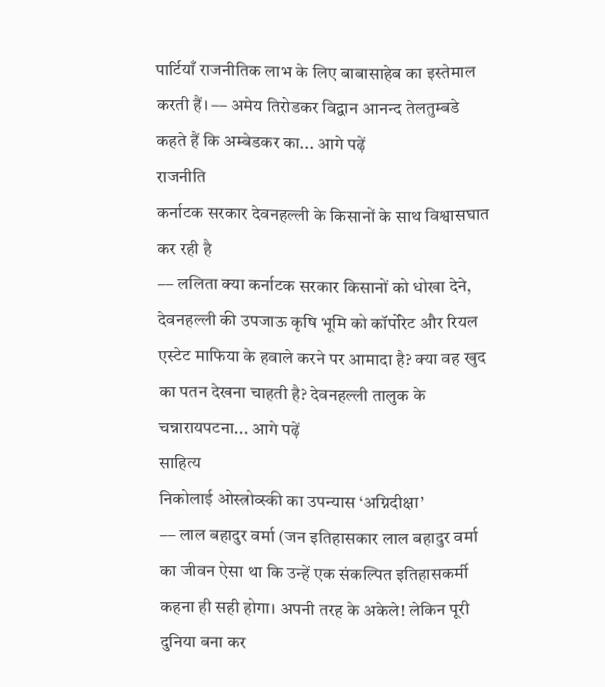पार्टियाँ राजनीतिक लाभ के लिए बाबासाहेब का इस्तेमाल करती हैं। –– अमेय तिरोडकर विद्वान आनन्द तेलतुम्बडे कहते हैं कि अम्बेडकर का... आगे पढ़ें
राजनीति
कर्नाटक सरकार देवनहल्ली के किसानों के साथ विश्वासघात कर रही है
–– ललिता क्या कर्नाटक सरकार किसानों को धोखा देने, देवनहल्ली की उपजाऊ कृषि भूमि को कॉर्पोरेट और रियल एस्टेट माफिया के हवाले करने पर आमादा है? क्या वह खुद का पतन देखना चाहती है? देवनहल्ली तालुक के चन्नारायपटना... आगे पढ़ें
साहित्य
निकोलाई ओस्त्रोव्स्की का उपन्यास ‘अग्निदीक्षा’
–– लाल बहादुर वर्मा (जन इतिहासकार लाल बहादुर वर्मा का जीवन ऐसा था कि उन्हें एक संकल्पित इतिहासकर्मी कहना ही सही होगा। अपनी तरह के अकेले! लेकिन पूरी दुनिया बना कर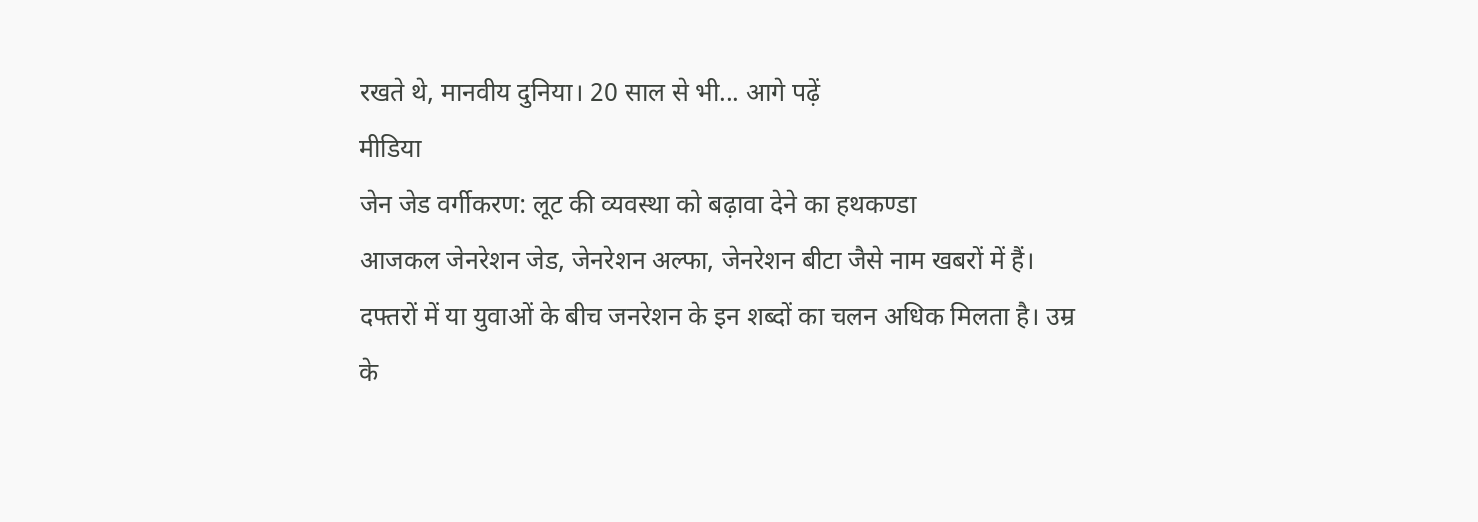रखते थे, मानवीय दुनिया। 20 साल से भी... आगे पढ़ें
मीडिया
जेन जेड वर्गीकरण: लूट की व्यवस्था को बढ़ावा देने का हथकण्डा
आजकल जेनरेशन जेड, जेनरेशन अल्फा, जेनरेशन बीटा जैसे नाम खबरों में हैं। दफ्तरों में या युवाओं के बीच जनरेशन के इन शब्दों का चलन अधिक मिलता है। उम्र के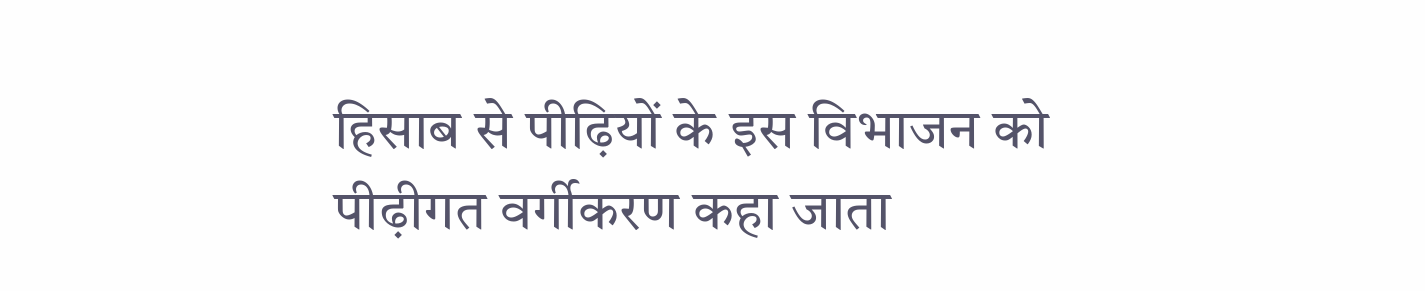हिसाब से पीढ़ियों के इस विभाजन को पीढ़ीगत वर्गीकरण कहा जाता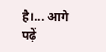है।... आगे पढ़ें